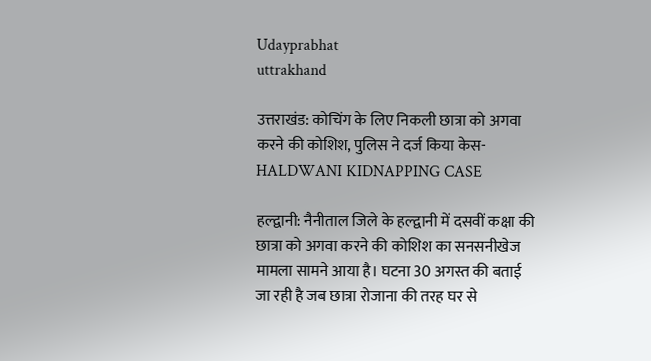Udayprabhat
uttrakhand

उत्तराखंड: कोचिंग के लिए निकली छात्रा को अगवा करने की कोशिश, पुलिस ने दर्ज किया केस- HALDWANI KIDNAPPING CASE

हल्द्वानी: नैनीताल जिले के हल्द्वानी में दसवीं कक्षा की छात्रा को अगवा करने की कोशिश का सनसनीखेज मामला सामने आया है। घटना 30 अगस्त की बताई जा रही है जब छात्रा रोजाना की तरह घर से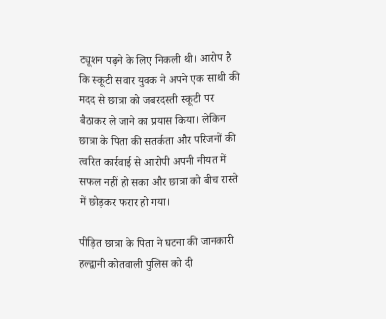ट्यूशन पढ़ने के लिए निकली थी। आरोप है कि स्कूटी सवार युवक ने अपने एक साथी की मदद से छात्रा को जबरदस्ती स्कूटी पर बैठाकर ले जाने का प्रयास किया। लेकिन छात्रा के पिता की सतर्कता और परिजनों की त्वरित कार्रवाई से आरोपी अपनी नीयत में सफल नहीं हो सका और छात्रा को बीच रास्ते में छोड़कर फरार हो गया।

पीड़ित छात्रा के पिता ने घटना की जानकारी हल्द्वानी कोतवाली पुलिस को दी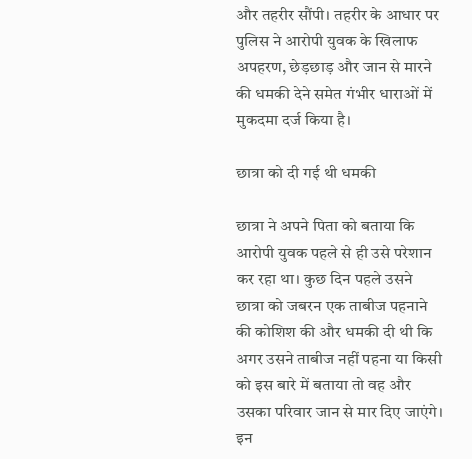और तहरीर सौंपी। तहरीर के आधार पर पुलिस ने आरोपी युवक के खिलाफ अपहरण, छेड़छाड़ और जान से मारने की धमकी देने समेत गंभीर धाराओं में मुकदमा दर्ज किया है।

छात्रा को दी गई थी धमकी

छात्रा ने अपने पिता को बताया कि आरोपी युवक पहले से ही उसे परेशान कर रहा था। कुछ दिन पहले उसने छात्रा को जबरन एक ताबीज पहनाने की कोशिश की और धमकी दी थी कि अगर उसने ताबीज नहीं पहना या किसी को इस बारे में बताया तो वह और उसका परिवार जान से मार दिए जाएंगे। इन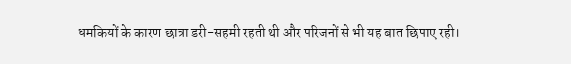धमकियों के कारण छात्रा डरी-सहमी रहती थी और परिजनों से भी यह बात छिपाए रही।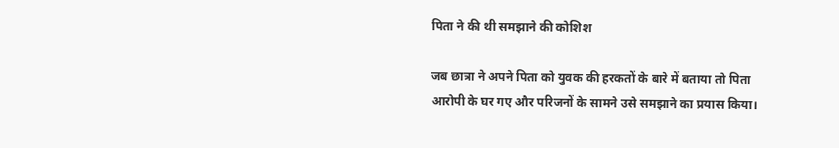पिता ने की थी समझाने की कोशिश

जब छात्रा ने अपने पिता को युवक की हरकतों के बारे में बताया तो पिता आरोपी के घर गए और परिजनों के सामने उसे समझाने का प्रयास किया।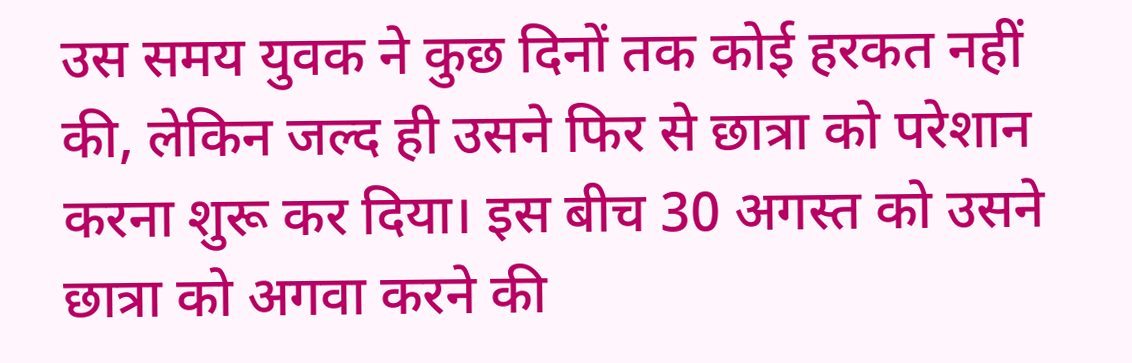उस समय युवक ने कुछ दिनों तक कोई हरकत नहीं की, लेकिन जल्द ही उसने फिर से छात्रा को परेशान करना शुरू कर दिया। इस बीच 30 अगस्त को उसने छात्रा को अगवा करने की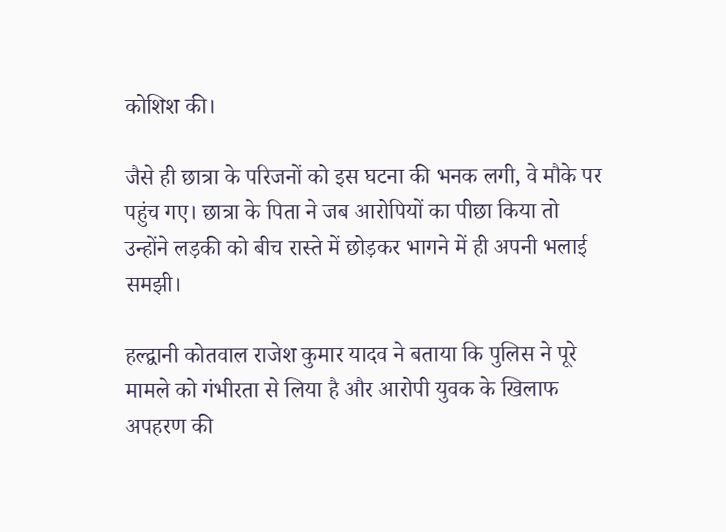कोशिश की।

जैसे ही छात्रा के परिजनों को इस घटना की भनक लगी, वे मौके पर पहुंच गए। छात्रा के पिता ने जब आरोपियों का पीछा किया तो उन्होंने लड़की को बीच रास्ते में छोड़कर भागने में ही अपनी भलाई समझी।

हल्द्वानी कोतवाल राजेश कुमार यादव ने बताया कि पुलिस ने पूरे मामले को गंभीरता से लिया है और आरोपी युवक के खिलाफ अपहरण की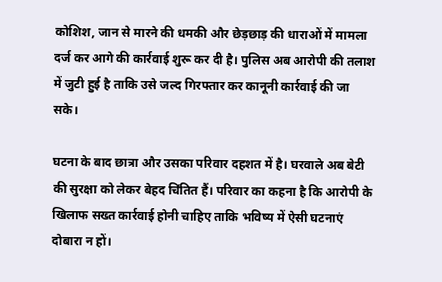कोशिश, जान से मारने की धमकी और छेड़छाड़ की धाराओं में मामला दर्ज कर आगे की कार्रवाई शुरू कर दी है। पुलिस अब आरोपी की तलाश में जुटी हुई है ताकि उसे जल्द गिरफ्तार कर कानूनी कार्रवाई की जा सके।

घटना के बाद छात्रा और उसका परिवार दहशत में है। घरवाले अब बेटी की सुरक्षा को लेकर बेहद चिंतित हैं। परिवार का कहना है कि आरोपी के खिलाफ सख्त कार्रवाई होनी चाहिए ताकि भविष्य में ऐसी घटनाएं दोबारा न हों।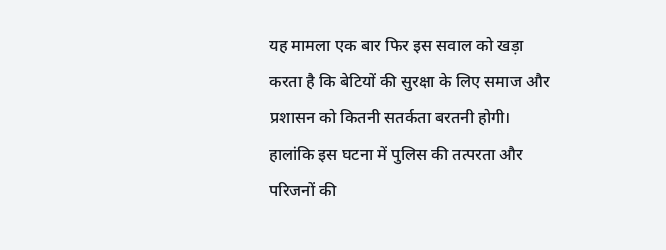यह मामला एक बार फिर इस सवाल को खड़ा करता है कि बेटियों की सुरक्षा के लिए समाज और प्रशासन को कितनी सतर्कता बरतनी होगी। हालांकि इस घटना में पुलिस की तत्परता और परिजनों की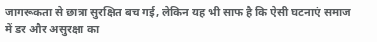जागरूकता से छात्रा सुरक्षित बच गई, लेकिन यह भी साफ है कि ऐसी घटनाएं समाज में डर और असुरक्षा का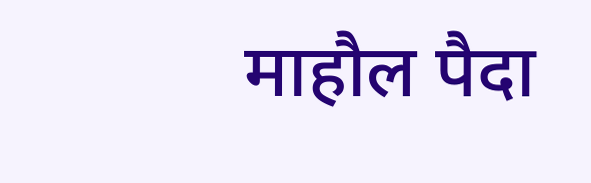माहौल पैदा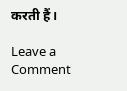करती हैं।

Leave a Comment